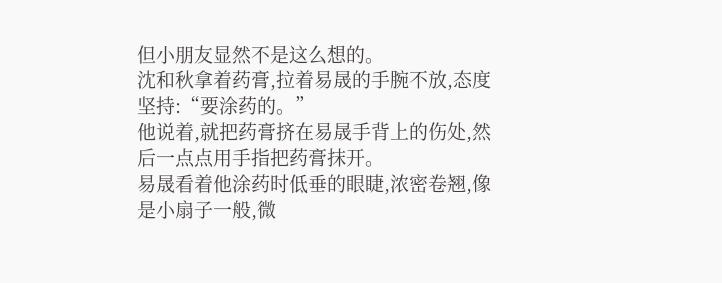但小朋友显然不是这么想的。
沈和秋拿着药膏,拉着易晟的手腕不放,态度坚持:“要涂药的。”
他说着,就把药膏挤在易晟手背上的伤处,然后一点点用手指把药膏抹开。
易晟看着他涂药时低垂的眼睫,浓密卷翘,像是小扇子一般,微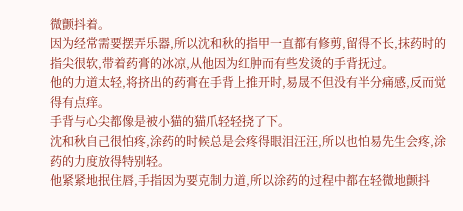微颤抖着。
因为经常需要摆弄乐器,所以沈和秋的指甲一直都有修剪,留得不长,抹药时的指尖很软,带着药膏的冰凉,从他因为红肿而有些发烫的手背抚过。
他的力道太轻,将挤出的药膏在手背上推开时,易晟不但没有半分痛感,反而觉得有点痒。
手背与心尖都像是被小猫的猫爪轻轻挠了下。
沈和秋自己很怕疼,涂药的时候总是会疼得眼泪汪汪,所以也怕易先生会疼,涂药的力度放得特别轻。
他紧紧地抿住唇,手指因为要克制力道,所以涂药的过程中都在轻微地颤抖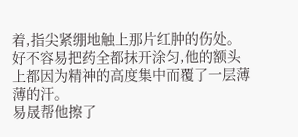着,指尖紧绷地触上那片红肿的伤处。
好不容易把药全都抹开涂匀,他的额头上都因为精神的高度集中而覆了一层薄薄的汗。
易晟帮他擦了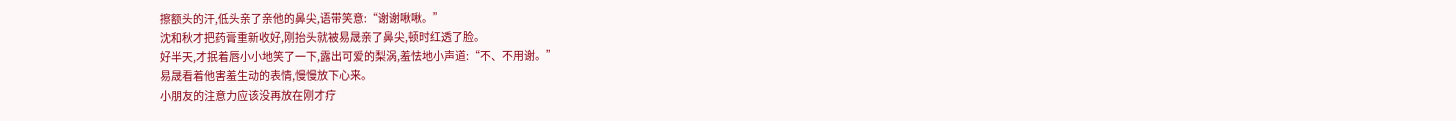擦额头的汗,低头亲了亲他的鼻尖,语带笑意:“谢谢啾啾。”
沈和秋才把药膏重新收好,刚抬头就被易晟亲了鼻尖,顿时红透了脸。
好半天,才抿着唇小小地笑了一下,露出可爱的梨涡,羞怯地小声道:“不、不用谢。”
易晟看着他害羞生动的表情,慢慢放下心来。
小朋友的注意力应该没再放在刚才疗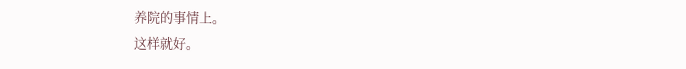养院的事情上。
这样就好。